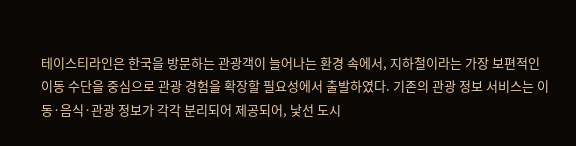테이스티라인은 한국을 방문하는 관광객이 늘어나는 환경 속에서, 지하철이라는 가장 보편적인 이동 수단을 중심으로 관광 경험을 확장할 필요성에서 출발하였다. 기존의 관광 정보 서비스는 이동·음식·관광 정보가 각각 분리되어 제공되어, 낯선 도시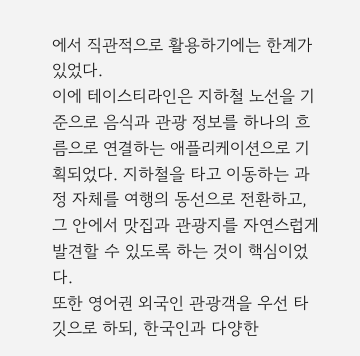에서 직관적으로 활용하기에는 한계가 있었다.
이에 테이스티라인은 지하철 노선을 기준으로 음식과 관광 정보를 하나의 흐름으로 연결하는 애플리케이션으로 기획되었다. 지하철을 타고 이동하는 과정 자체를 여행의 동선으로 전환하고, 그 안에서 맛집과 관광지를 자연스럽게 발견할 수 있도록 하는 것이 핵심이었다.
또한 영어권 외국인 관광객을 우선 타깃으로 하되, 한국인과 다양한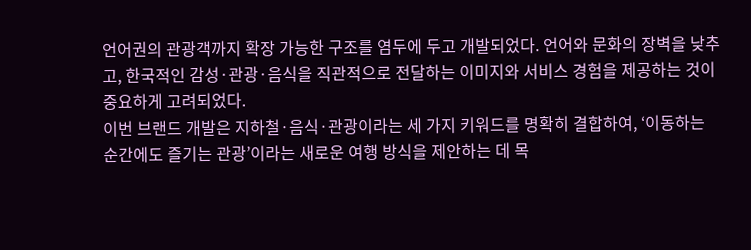언어권의 관광객까지 확장 가능한 구조를 염두에 두고 개발되었다. 언어와 문화의 장벽을 낮추고, 한국적인 감성·관광·음식을 직관적으로 전달하는 이미지와 서비스 경험을 제공하는 것이 중요하게 고려되었다.
이번 브랜드 개발은 지하철·음식·관광이라는 세 가지 키워드를 명확히 결합하여, ‘이동하는 순간에도 즐기는 관광’이라는 새로운 여행 방식을 제안하는 데 목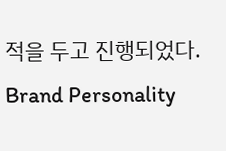적을 두고 진행되었다.
Brand Personality